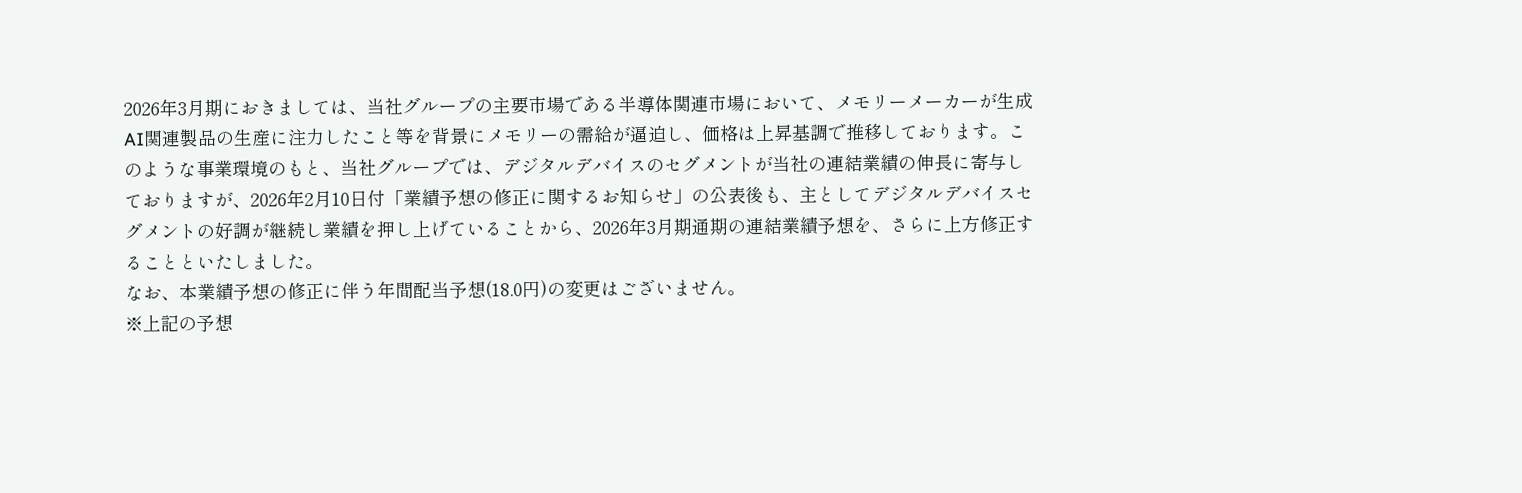2026年3月期におきましては、当社グループの主要市場である半導体関連市場において、メモリーメーカーが生成AI関連製品の生産に注力したこと等を背景にメモリーの需給が逼迫し、価格は上昇基調で推移しております。このような事業環境のもと、当社グループでは、デジタルデバイスのセグメントが当社の連結業績の伸長に寄与しておりますが、2026年2月10日付「業績予想の修正に関するお知らせ」の公表後も、主としてデジタルデバイスセグメントの好調が継続し業績を押し上げていることから、2026年3月期通期の連結業績予想を、さらに上方修正することといたしました。
なお、本業績予想の修正に伴う年間配当予想(18.0円)の変更はございません。
※上記の予想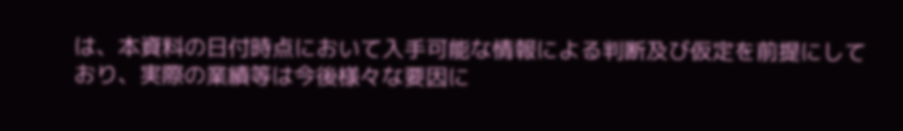は、本資料の日付時点において入手可能な情報による判断及び仮定を前提にしており、実際の業績等は今後様々な要因に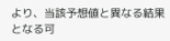より、当該予想値と異なる結果となる可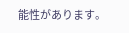能性があります。